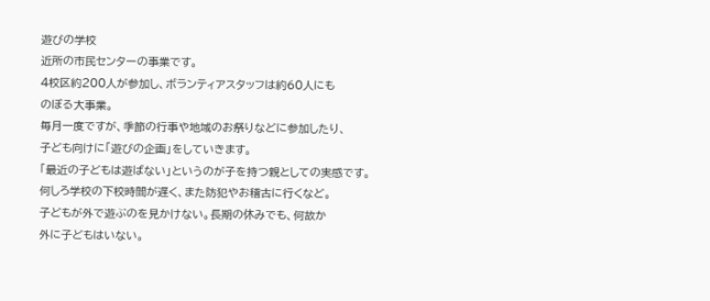遊びの学校
近所の市民センターの事業です。
4校区約200人が参加し、ボランティアスタッフは約60人にも
のぼる大事業。
毎月一度ですが、季節の行事や地域のお祭りなどに参加したり、
子ども向けに「遊びの企画」をしていきます。
「最近の子どもは遊ばない」というのが子を持つ親としての実感です。
何しろ学校の下校時間が遅く、また防犯やお稽古に行くなど。
子どもが外で遊ぶのを見かけない。長期の休みでも、何故か
外に子どもはいない。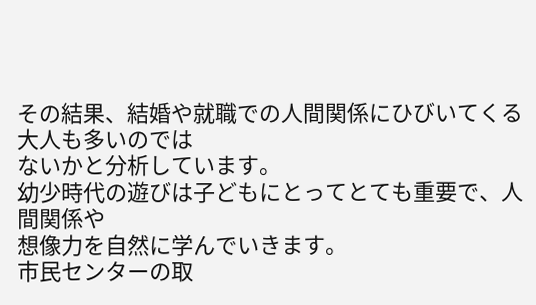その結果、結婚や就職での人間関係にひびいてくる大人も多いのでは
ないかと分析しています。
幼少時代の遊びは子どもにとってとても重要で、人間関係や
想像力を自然に学んでいきます。
市民センターの取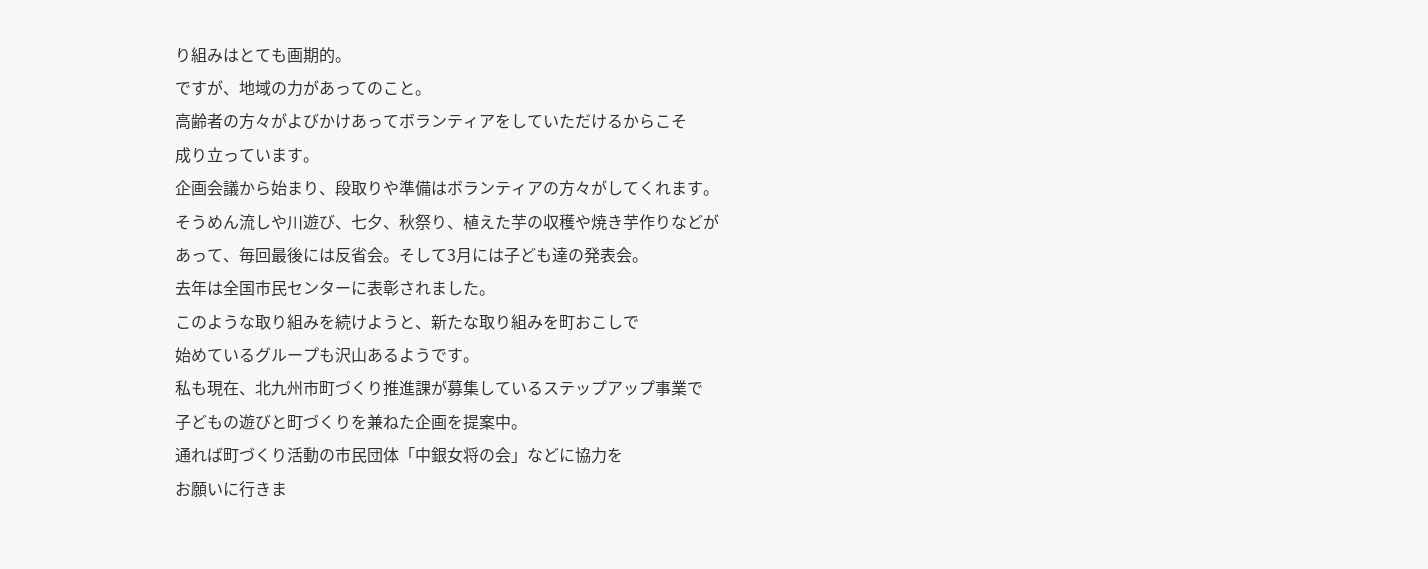り組みはとても画期的。
ですが、地域の力があってのこと。
高齢者の方々がよびかけあってボランティアをしていただけるからこそ
成り立っています。
企画会議から始まり、段取りや準備はボランティアの方々がしてくれます。
そうめん流しや川遊び、七夕、秋祭り、植えた芋の収穫や焼き芋作りなどが
あって、毎回最後には反省会。そして3月には子ども達の発表会。
去年は全国市民センターに表彰されました。
このような取り組みを続けようと、新たな取り組みを町おこしで
始めているグループも沢山あるようです。
私も現在、北九州市町づくり推進課が募集しているステップアップ事業で
子どもの遊びと町づくりを兼ねた企画を提案中。
通れば町づくり活動の市民団体「中銀女将の会」などに協力を
お願いに行きま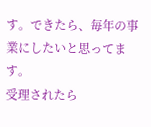す。できたら、毎年の事業にしたいと思ってます。
受理されたら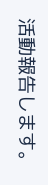活動報告します。